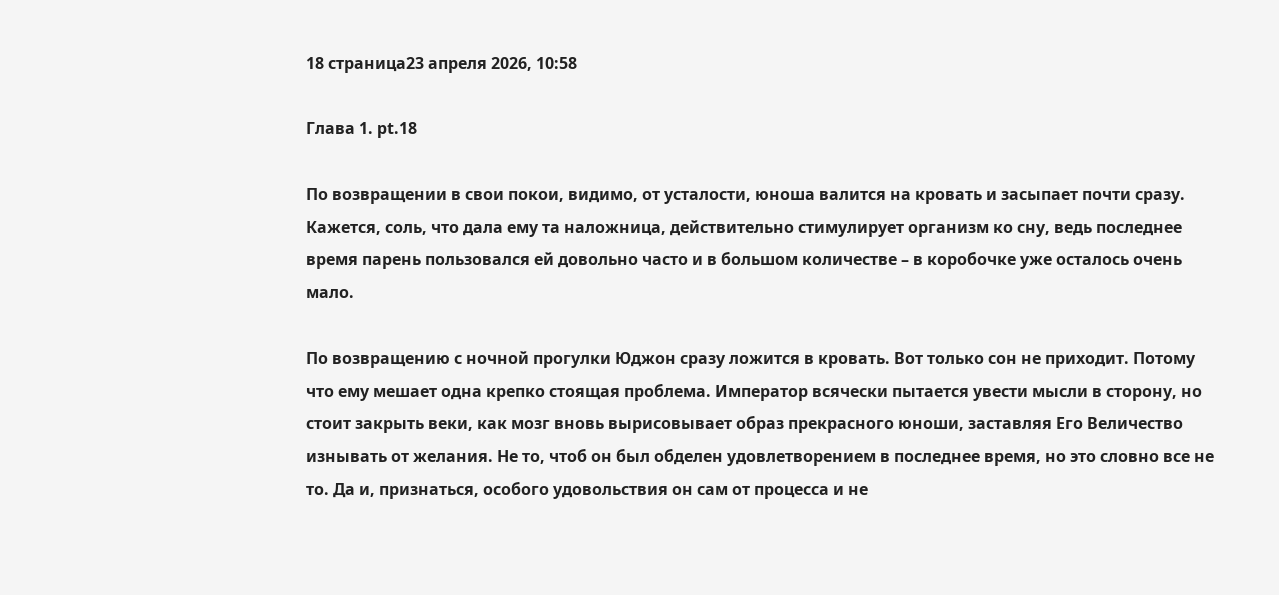18 страница23 апреля 2026, 10:58

Глава 1. pt.18

По возвращении в свои покои, видимо, от усталости, юноша валится на кровать и засыпает почти сразу. Кажется, соль, что дала ему та наложница, действительно стимулирует организм ко сну, ведь последнее время парень пользовался ей довольно часто и в большом количестве – в коробочке уже осталось очень мало.

По возвращению с ночной прогулки Юджон сразу ложится в кровать. Вот только сон не приходит. Потому что ему мешает одна крепко стоящая проблема. Император всячески пытается увести мысли в сторону, но стоит закрыть веки, как мозг вновь вырисовывает образ прекрасного юноши, заставляя Его Величество изнывать от желания. Не то, чтоб он был обделен удовлетворением в последнее время, но это словно все не то. Да и, признаться, особого удовольствия он сам от процесса и не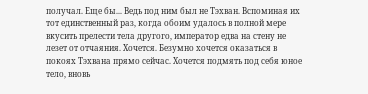получал. Еще бы... Ведь под ним был не Тэхван. Вспоминая их тот единственный раз, когда обоим удалось в полной мере вкусить прелести тела другого, император едва на стену не лезет от отчаяния. Хочется. Безумно хочется оказаться в покоях Тэхвана прямо сейчас. Хочется подмять под себя юное тело, вновь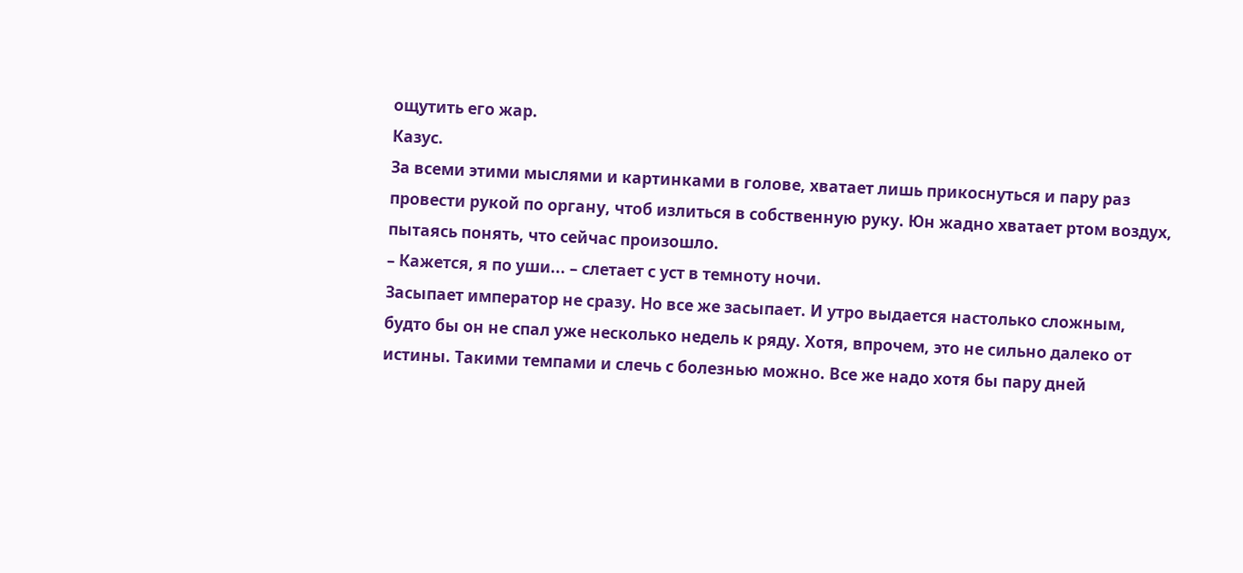ощутить его жар.
Казус.
За всеми этими мыслями и картинками в голове, хватает лишь прикоснуться и пару раз провести рукой по органу, чтоб излиться в собственную руку. Юн жадно хватает ртом воздух, пытаясь понять, что сейчас произошло.
– Кажется, я по уши... – слетает с уст в темноту ночи.
Засыпает император не сразу. Но все же засыпает. И утро выдается настолько сложным, будто бы он не спал уже несколько недель к ряду. Хотя, впрочем, это не сильно далеко от истины. Такими темпами и слечь с болезнью можно. Все же надо хотя бы пару дней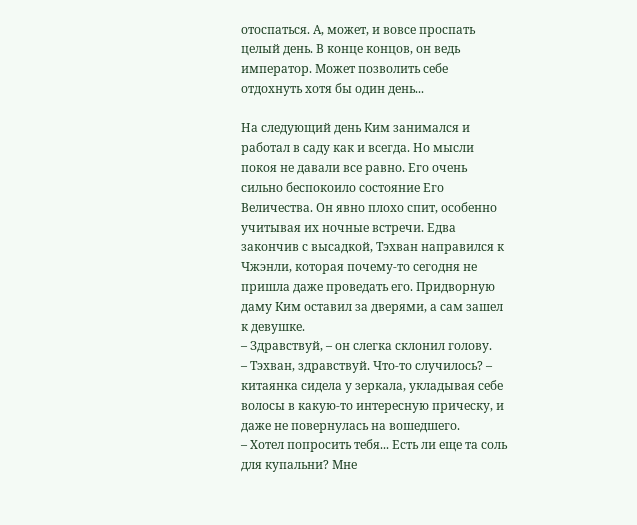отоспаться. А, может, и вовсе проспать целый день. В конце концов, он ведь император. Может позволить себе отдохнуть хотя бы один день...

На следующий день Ким занимался и работал в саду как и всегда. Но мысли покоя не давали все равно. Его очень сильно беспокоило состояние Его Величества. Он явно плохо спит, особенно учитывая их ночные встречи. Едва закончив с высадкой, Тэхван направился к Чжэнли, которая почему-то сегодня не пришла даже проведать его. Придворную даму Ким оставил за дверями, а сам зашел к девушке.
– Здравствуй, – он слегка склонил голову.
– Тэхван, здравствуй. Что-то случилось? – китаянка сидела у зеркала, укладывая себе волосы в какую-то интересную прическу, и даже не повернулась на вошедшего.
– Хотел попросить тебя... Есть ли еще та соль для купальни? Мне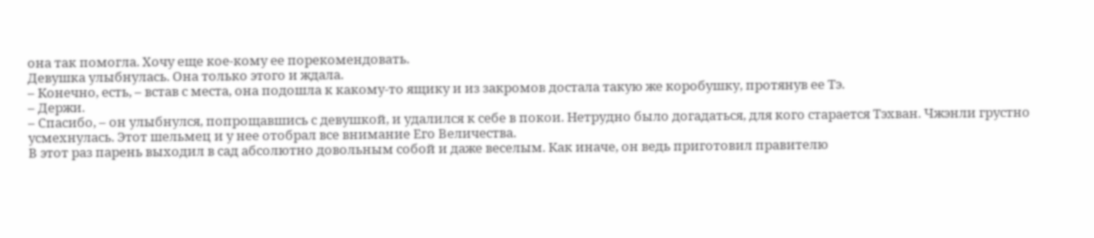она так помогла. Хочу еще кое-кому ее порекомендовать.
Девушка улыбнулась. Она только этого и ждала.
– Конечно, есть, – встав с места, она подошла к какому-то ящику и из закромов достала такую же коробушку, протянув ее Тэ.
– Держи.
– Спасибо, – он улыбнулся, попрощавшись с девушкой, и удалился к себе в покои. Нетрудно было догадаться, для кого старается Тэхван. Чжэнли грустно усмехнулась. Этот шельмец и у нее отобрал все внимание Его Величества.
В этот раз парень выходил в сад абсолютно довольным собой и даже веселым. Как иначе, он ведь приготовил правителю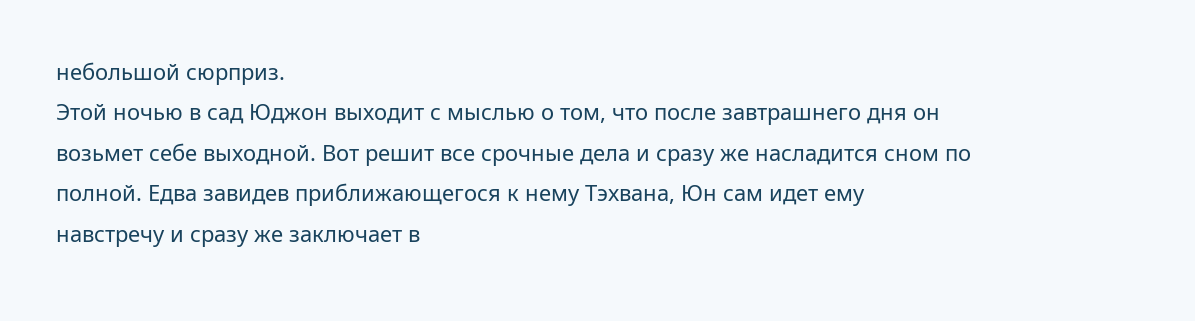небольшой сюрприз.
Этой ночью в сад Юджон выходит с мыслью о том, что после завтрашнего дня он возьмет себе выходной. Вот решит все срочные дела и сразу же насладится сном по полной. Едва завидев приближающегося к нему Тэхвана, Юн сам идет ему навстречу и сразу же заключает в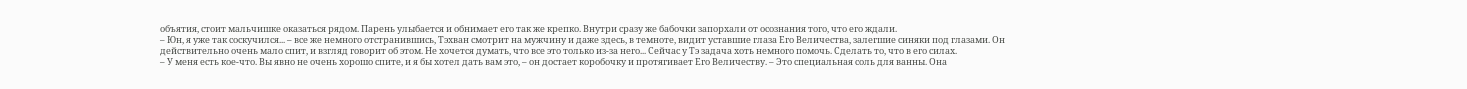объятия, стоит мальчишке оказаться рядом. Парень улыбается и обнимает его так же крепко. Внутри сразу же бабочки запорхали от осознания того, что его ждали.
– Юн, я уже так соскучился... – все же немного отстранившись, Тэхван смотрит на мужчину и даже здесь, в темноте, видит уставшие глаза Его Величества, залегшие синяки под глазами. Он действительно очень мало спит, и взгляд говорит об этом. Не хочется думать, что все это только из-за него... Сейчас у Тэ задача хоть немного помочь. Сделать то, что в его силах.
– У меня есть кое-что. Вы явно не очень хорошо спите, и я бы хотел дать вам это, – он достает коробочку и протягивает Его Величеству. – Это специальная соль для ванны. Она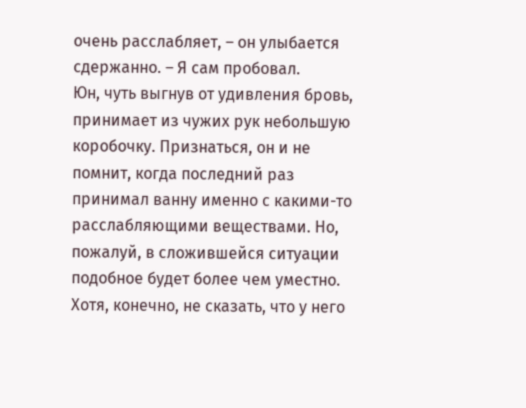очень расслабляет, – он улыбается сдержанно. – Я сам пробовал.
Юн, чуть выгнув от удивления бровь, принимает из чужих рук небольшую коробочку. Признаться, он и не помнит, когда последний раз принимал ванну именно с какими-то расслабляющими веществами. Но, пожалуй, в сложившейся ситуации подобное будет более чем уместно. Хотя, конечно, не сказать, что у него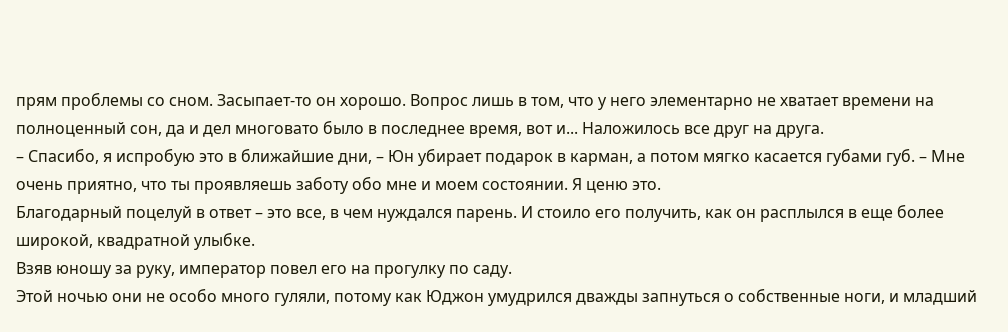прям проблемы со сном. Засыпает-то он хорошо. Вопрос лишь в том, что у него элементарно не хватает времени на полноценный сон, да и дел многовато было в последнее время, вот и... Наложилось все друг на друга.
– Спасибо, я испробую это в ближайшие дни, – Юн убирает подарок в карман, а потом мягко касается губами губ. – Мне очень приятно, что ты проявляешь заботу обо мне и моем состоянии. Я ценю это.
Благодарный поцелуй в ответ – это все, в чем нуждался парень. И стоило его получить, как он расплылся в еще более широкой, квадратной улыбке.
Взяв юношу за руку, император повел его на прогулку по саду.
Этой ночью они не особо много гуляли, потому как Юджон умудрился дважды запнуться о собственные ноги, и младший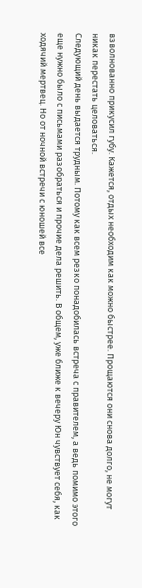взволнованно прикусил губу. Кажется, отдых необходим как можно быстрее. Прощаются они снова долго, не могут никак перестать целоваться.
Следующий день выдается трудным. Потому как всем резко понадобилась встреча с правителем, а ведь помимо этого еще нужно было с письмами разобраться и прочие дела решить. В общем, уже ближе к вечеру Юн чувствует себя, как ходячий мертвец. Но от ночной встречи с юношей все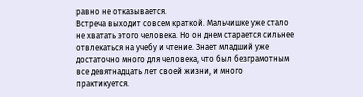равно не отказывается.
Встреча выходит совсем краткой. Мальчишке уже стало не хватать этого человека. Но он днем старается сильнее отвлекаться на учебу и чтение. Знает младший уже достаточно много для человека, что был безграмотным все девятнадцать лет своей жизни, и много практикуется.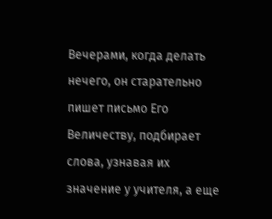Вечерами, когда делать нечего, он старательно пишет письмо Его Величеству, подбирает слова, узнавая их значение у учителя, а еще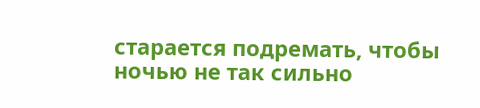старается подремать, чтобы ночью не так сильно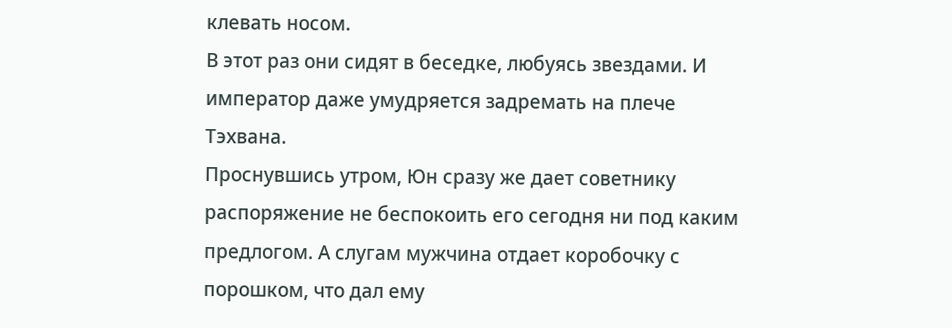клевать носом.
В этот раз они сидят в беседке, любуясь звездами. И император даже умудряется задремать на плече Тэхвана.
Проснувшись утром, Юн сразу же дает советнику распоряжение не беспокоить его сегодня ни под каким предлогом. А слугам мужчина отдает коробочку с порошком, что дал ему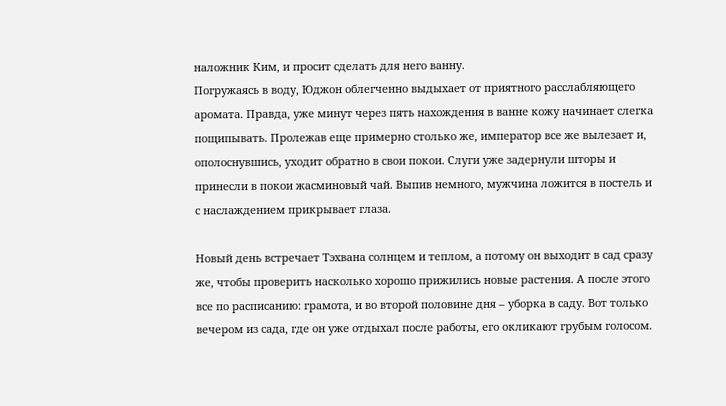наложник Ким, и просит сделать для него ванну.
Погружаясь в воду, Юджон облегченно выдыхает от приятного расслабляющего аромата. Правда, уже минут через пять нахождения в ванне кожу начинает слегка пощипывать. Пролежав еще примерно столько же, император все же вылезает и, ополоснувшись, уходит обратно в свои покои. Слуги уже задернули шторы и принесли в покои жасминовый чай. Выпив немного, мужчина ложится в постель и с наслаждением прикрывает глаза.

Новый день встречает Тэхвана солнцем и теплом, а потому он выходит в сад сразу же, чтобы проверить насколько хорошо прижились новые растения. А после этого все по расписанию: грамота, и во второй половине дня – уборка в саду. Вот только вечером из сада, где он уже отдыхал после работы, его окликают грубым голосом.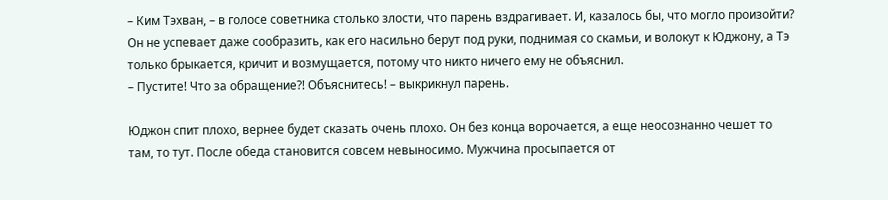– Ким Тэхван, – в голосе советника столько злости, что парень вздрагивает. И, казалось бы, что могло произойти? Он не успевает даже сообразить, как его насильно берут под руки, поднимая со скамьи, и волокут к Юджону, а Тэ только брыкается, кричит и возмущается, потому что никто ничего ему не объяснил.
– Пустите! Что за обращение?! Объяснитесь! – выкрикнул парень.

Юджон спит плохо, вернее будет сказать очень плохо. Он без конца ворочается, а еще неосознанно чешет то там, то тут. После обеда становится совсем невыносимо. Мужчина просыпается от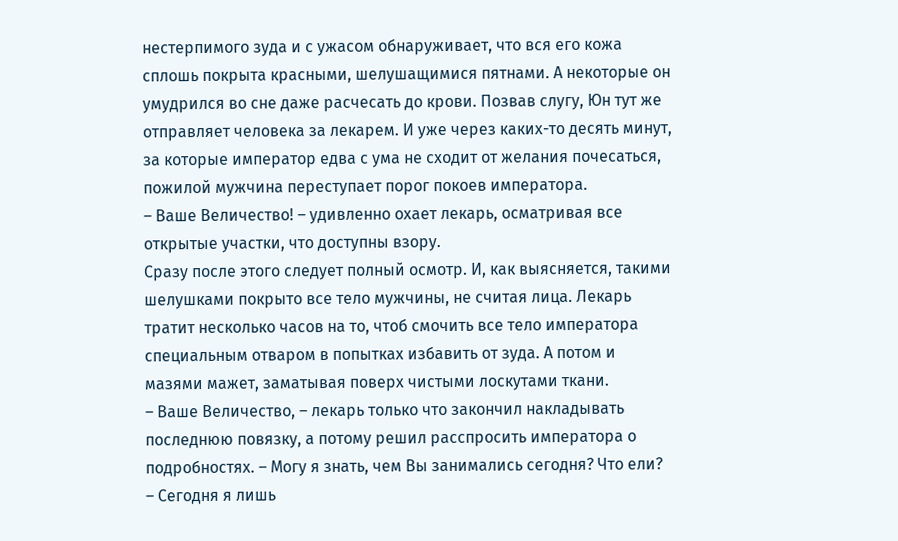нестерпимого зуда и с ужасом обнаруживает, что вся его кожа сплошь покрыта красными, шелушащимися пятнами. А некоторые он умудрился во сне даже расчесать до крови. Позвав слугу, Юн тут же отправляет человека за лекарем. И уже через каких-то десять минут, за которые император едва с ума не сходит от желания почесаться, пожилой мужчина переступает порог покоев императора.
– Ваше Величество! – удивленно охает лекарь, осматривая все открытые участки, что доступны взору.
Сразу после этого следует полный осмотр. И, как выясняется, такими шелушками покрыто все тело мужчины, не считая лица. Лекарь тратит несколько часов на то, чтоб смочить все тело императора специальным отваром в попытках избавить от зуда. А потом и мазями мажет, заматывая поверх чистыми лоскутами ткани.
– Ваше Величество, – лекарь только что закончил накладывать последнюю повязку, а потому решил расспросить императора о подробностях. – Могу я знать, чем Вы занимались сегодня? Что ели?
– Сегодня я лишь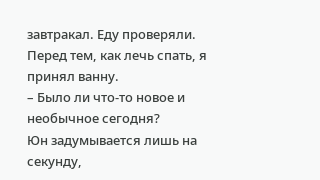завтракал. Еду проверяли. Перед тем, как лечь спать, я принял ванну.
– Было ли что-то новое и необычное сегодня?
Юн задумывается лишь на секунду,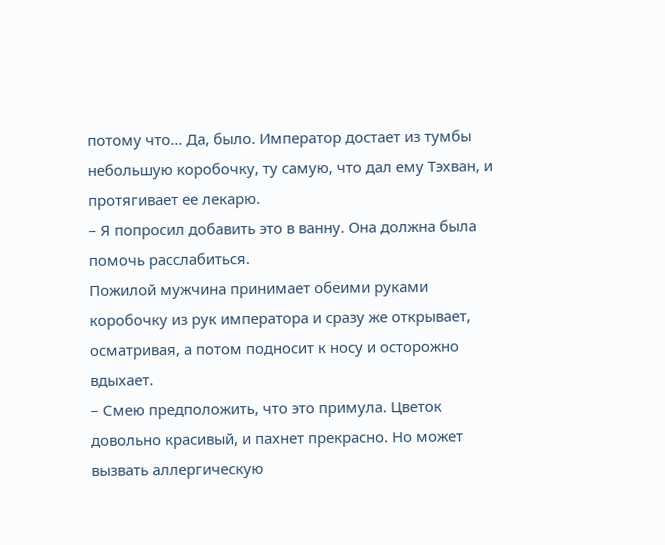потому что... Да, было. Император достает из тумбы небольшую коробочку, ту самую, что дал ему Тэхван, и протягивает ее лекарю.
– Я попросил добавить это в ванну. Она должна была помочь расслабиться.
Пожилой мужчина принимает обеими руками коробочку из рук императора и сразу же открывает, осматривая, а потом подносит к носу и осторожно вдыхает.
– Смею предположить, что это примула. Цветок довольно красивый, и пахнет прекрасно. Но может вызвать аллергическую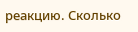реакцию. Сколько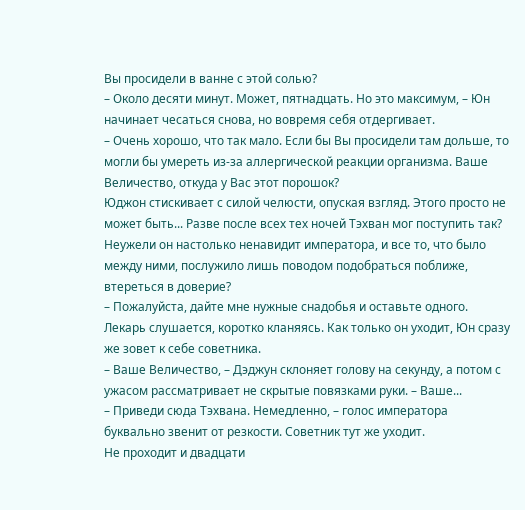Вы просидели в ванне с этой солью?
– Около десяти минут. Может, пятнадцать. Но это максимум, – Юн начинает чесаться снова, но вовремя себя отдергивает.
– Очень хорошо, что так мало. Если бы Вы просидели там дольше, то могли бы умереть из-за аллергической реакции организма. Ваше Величество, откуда у Вас этот порошок?
Юджон стискивает с силой челюсти, опуская взгляд. Этого просто не может быть... Разве после всех тех ночей Тэхван мог поступить так? Неужели он настолько ненавидит императора, и все то, что было между ними, послужило лишь поводом подобраться поближе, втереться в доверие?
– Пожалуйста, дайте мне нужные снадобья и оставьте одного.
Лекарь слушается, коротко кланяясь. Как только он уходит, Юн сразу же зовет к себе советника.
– Ваше Величество, – Дэджун склоняет голову на секунду, а потом с ужасом рассматривает не скрытые повязками руки. – Ваше...
– Приведи сюда Тэхвана. Немедленно, – голос императора буквально звенит от резкости. Советник тут же уходит.
Не проходит и двадцати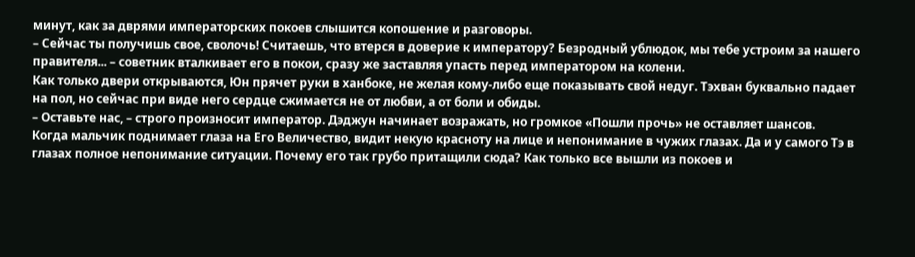минут, как за дврями императорских покоев слышится копошение и разговоры.
– Сейчас ты получишь свое, сволочь! Считаешь, что втерся в доверие к императору? Безродный ублюдок, мы тебе устроим за нашего правителя... – советник вталкивает его в покои, сразу же заставляя упасть перед императором на колени.
Как только двери открываются, Юн прячет руки в ханбоке, не желая кому-либо еще показывать свой недуг. Тэхван буквально падает на пол, но сейчас при виде него сердце сжимается не от любви, а от боли и обиды.
– Оставьте нас, – строго произносит император. Дэджун начинает возражать, но громкое «Пошли прочь» не оставляет шансов.
Когда мальчик поднимает глаза на Его Величество, видит некую красноту на лице и непонимание в чужих глазах. Да и у самого Тэ в глазах полное непонимание ситуации. Почему его так грубо притащили сюда? Как только все вышли из покоев и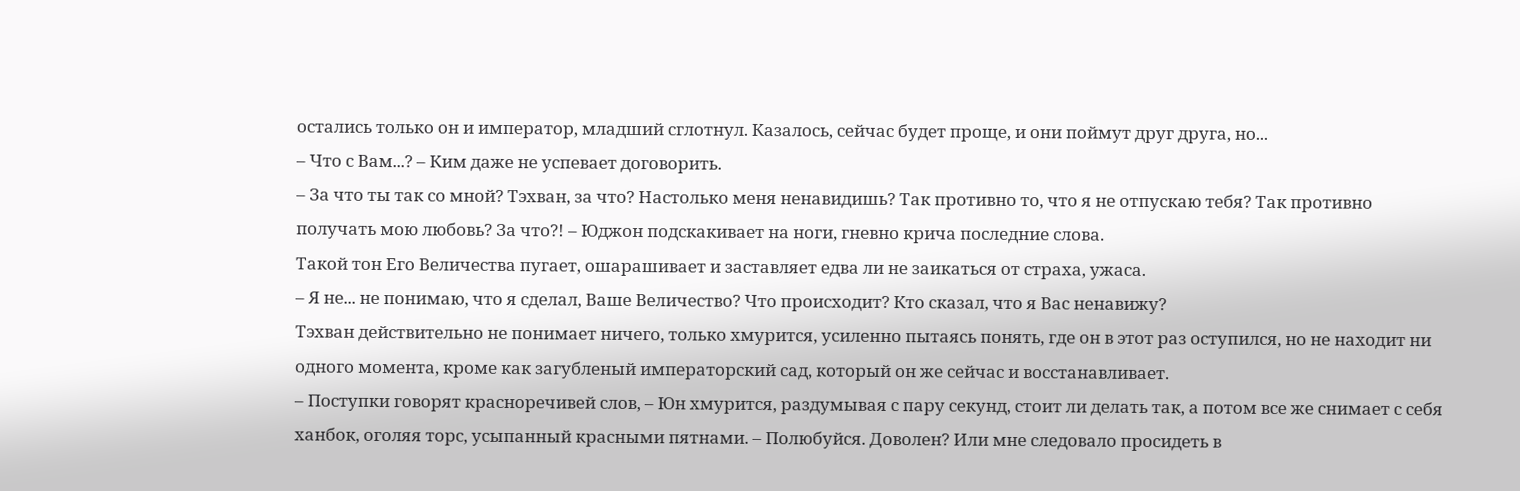остались только он и император, младший сглотнул. Казалось, сейчас будет проще, и они поймут друг друга, но...
– Что с Вам...? – Ким даже не успевает договорить.
– За что ты так со мной? Тэхван, за что? Настолько меня ненавидишь? Так противно то, что я не отпускаю тебя? Так противно получать мою любовь? За что?! – Юджон подскакивает на ноги, гневно крича последние слова.
Такой тон Его Величества пугает, ошарашивает и заставляет едва ли не заикаться от страха, ужаса.
– Я не... не понимаю, что я сделал, Ваше Величество? Что происходит? Кто сказал, что я Вас ненавижу?
Тэхван действительно не понимает ничего, только хмурится, усиленно пытаясь понять, где он в этот раз оступился, но не находит ни одного момента, кроме как загубленый императорский сад, который он же сейчас и восстанавливает.
– Поступки говорят красноречивей слов, – Юн хмурится, раздумывая с пару секунд, стоит ли делать так, а потом все же снимает с себя ханбок, оголяя торс, усыпанный красными пятнами. – Полюбуйся. Доволен? Или мне следовало просидеть в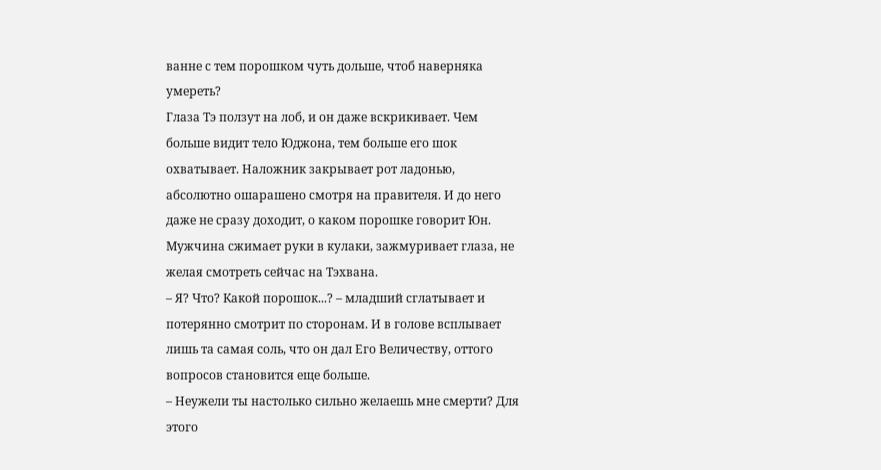ванне с тем порошком чуть дольше, чтоб наверняка умереть?
Глаза Тэ ползут на лоб, и он даже вскрикивает. Чем больше видит тело Юджона, тем больше его шок охватывает. Наложник закрывает рот ладонью, абсолютно ошарашено смотря на правителя. И до него даже не сразу доходит, о каком порошке говорит Юн.
Мужчина сжимает руки в кулаки, зажмуривает глаза, не желая смотреть сейчас на Тэхвана.
– Я? Что? Какой порошок...? – младший сглатывает и потерянно смотрит по сторонам. И в голове всплывает лишь та самая соль, что он дал Его Величеству, оттого вопросов становится еще больше.
– Неужели ты настолько сильно желаешь мне смерти? Для этого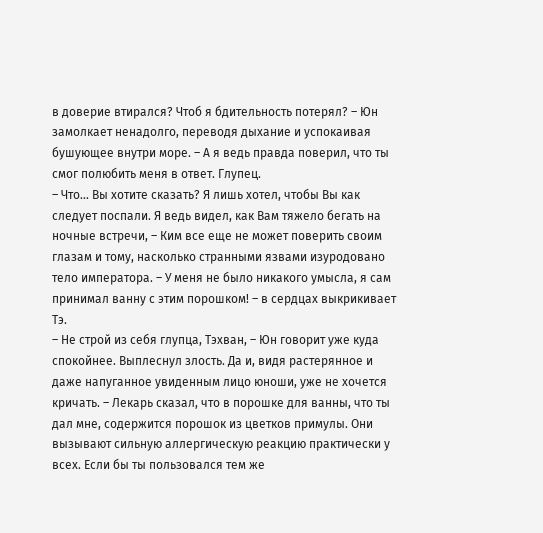в доверие втирался? Чтоб я бдительность потерял? – Юн замолкает ненадолго, переводя дыхание и успокаивая бушующее внутри море. – А я ведь правда поверил, что ты смог полюбить меня в ответ. Глупец.
– Что... Вы хотите сказать? Я лишь хотел, чтобы Вы как следует поспали. Я ведь видел, как Вам тяжело бегать на ночные встречи, – Ким все еще не может поверить своим глазам и тому, насколько странными язвами изуродовано тело императора. – У меня не было никакого умысла, я сам принимал ванну с этим порошком! – в сердцах выкрикивает Тэ.
– Не строй из себя глупца, Тэхван, – Юн говорит уже куда спокойнее. Выплеснул злость. Да и, видя растерянное и даже напуганное увиденным лицо юноши, уже не хочется кричать. – Лекарь сказал, что в порошке для ванны, что ты дал мне, содержится порошок из цветков примулы. Они вызывают сильную аллергическую реакцию практически у всех. Если бы ты пользовался тем же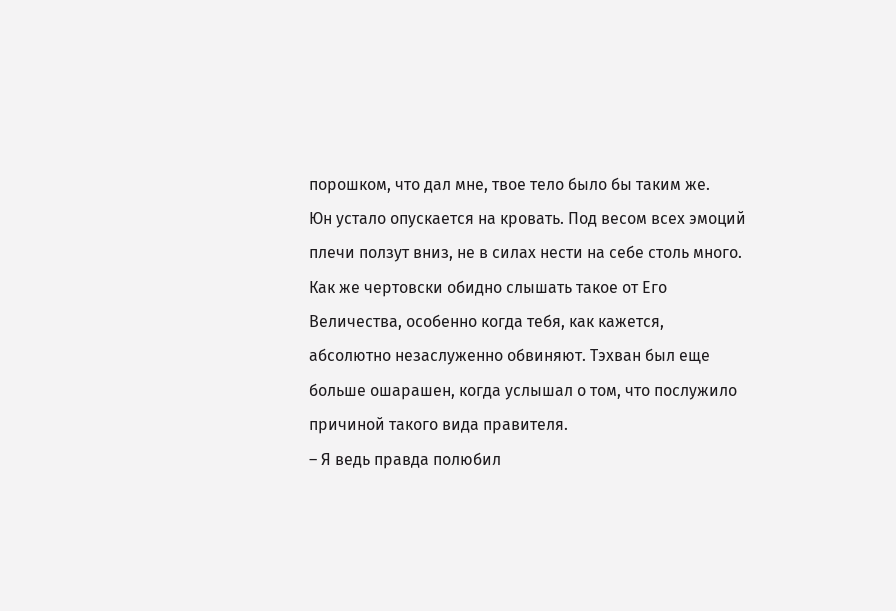порошком, что дал мне, твое тело было бы таким же.
Юн устало опускается на кровать. Под весом всех эмоций плечи ползут вниз, не в силах нести на себе столь много. Как же чертовски обидно слышать такое от Его Величества, особенно когда тебя, как кажется, абсолютно незаслуженно обвиняют. Тэхван был еще больше ошарашен, когда услышал о том, что послужило причиной такого вида правителя.
– Я ведь правда полюбил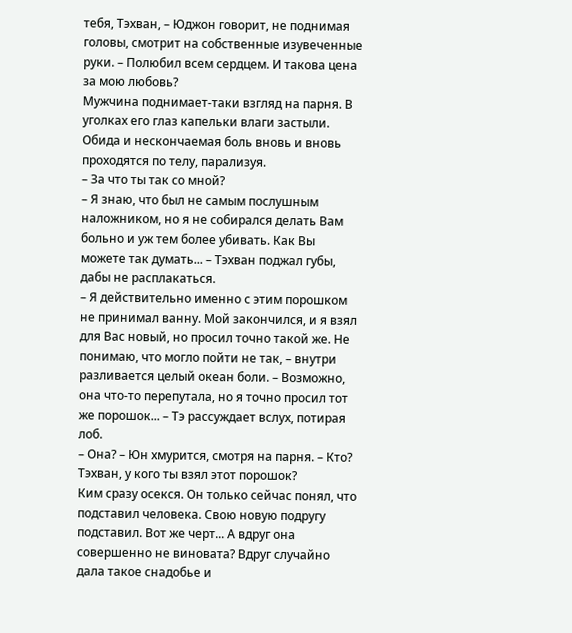тебя, Тэхван, – Юджон говорит, не поднимая головы, смотрит на собственные изувеченные руки. – Полюбил всем сердцем. И такова цена за мою любовь?
Мужчина поднимает-таки взгляд на парня. В уголках его глаз капельки влаги застыли. Обида и нескончаемая боль вновь и вновь проходятся по телу, парализуя.
– За что ты так со мной?
– Я знаю, что был не самым послушным наложником, но я не собирался делать Вам больно и уж тем более убивать. Как Вы можете так думать... – Тэхван поджал губы, дабы не расплакаться.
– Я действительно именно с этим порошком не принимал ванну. Мой закончился, и я взял для Вас новый, но просил точно такой же. Не понимаю, что могло пойти не так, – внутри разливается целый океан боли. – Возможно, она что-то перепутала, но я точно просил тот же порошок... – Тэ рассуждает вслух, потирая лоб.
– Она? – Юн хмурится, смотря на парня. – Кто? Тэхван, у кого ты взял этот порошок?
Ким сразу осекся. Он только сейчас понял, что подставил человека. Свою новую подругу подставил. Вот же черт... А вдруг она совершенно не виновата? Вдруг случайно дала такое снадобье и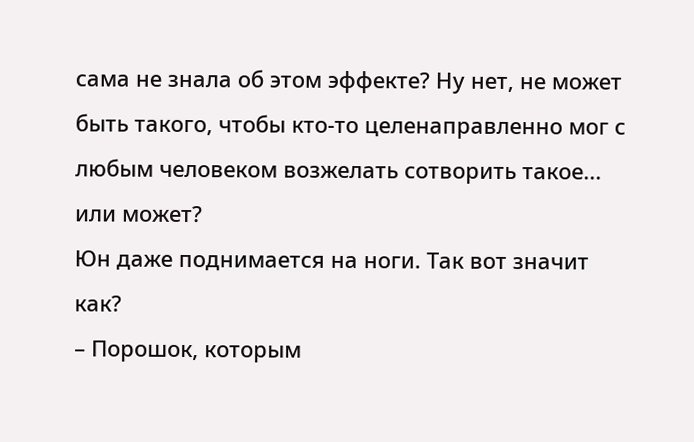сама не знала об этом эффекте? Ну нет, не может быть такого, чтобы кто-то целенаправленно мог с любым человеком возжелать сотворить такое... или может?
Юн даже поднимается на ноги. Так вот значит как?
– Порошок, которым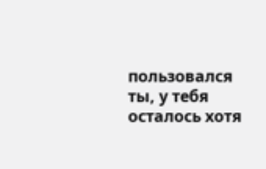пользовался ты, у тебя осталось хотя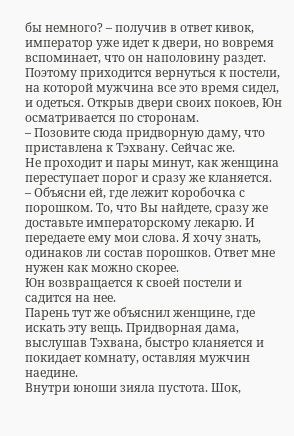бы немного? – получив в ответ кивок, император уже идет к двери, но вовремя вспоминает, что он наполовину раздет. Поэтому приходится вернуться к постели, на которой мужчина все это время сидел, и одеться. Открыв двери своих покоев, Юн осматривается по сторонам.
– Позовите сюда придворную даму, что приставлена к Тэхвану. Сейчас же.
Не проходит и пары минут, как женщина переступает порог и сразу же кланяется.
– Объясни ей, где лежит коробочка с порошком. То, что Вы найдете, сразу же доставьте императорскому лекарю. И передаете ему мои слова. Я хочу знать, одинаков ли состав порошков. Ответ мне нужен как можно скорее.
Юн возвращается к своей постели и садится на нее.
Парень тут же объяснил женщине, где искать эту вещь. Придворная дама, выслушав Тэхвана, быстро кланяется и покидает комнату, оставляя мужчин наедине.
Внутри юноши зияла пустота. Шок,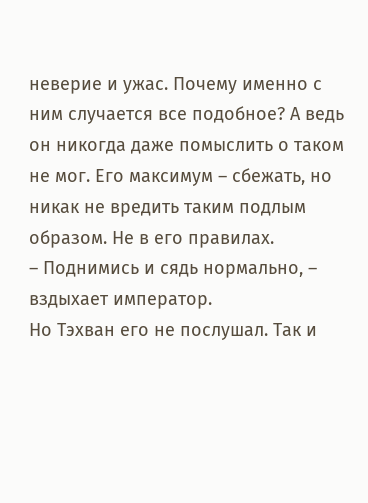неверие и ужас. Почему именно с ним случается все подобное? А ведь он никогда даже помыслить о таком не мог. Его максимум – сбежать, но никак не вредить таким подлым образом. Не в его правилах.
– Поднимись и сядь нормально, – вздыхает император.
Но Тэхван его не послушал. Так и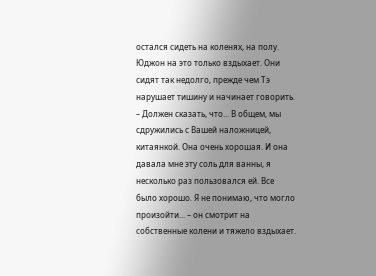остался сидеть на коленях, на полу. Юджон на это только вздыхает. Они сидят так недолго, прежде чем Тэ нарушает тишину и начинает говорить.
– Должен сказать, что... В общем, мы сдружились с Вашей наложницей, китаянкой. Она очень хорошая. И она давала мне эту соль для ванны, я несколько раз пользовался ей. Все было хорошо. Я не понимаю, что могло произойти... – он смотрит на собственные колени и тяжело вздыхает.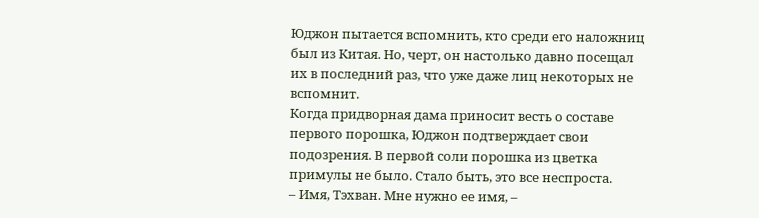Юджон пытается вспомнить, кто среди его наложниц был из Китая. Но, черт, он настолько давно посещал их в последний раз, что уже даже лиц некоторых не вспомнит.
Когда придворная дама приносит весть о составе первого порошка, Юджон подтверждает свои подозрения. В первой соли порошка из цветка примулы не было. Стало быть, это все неспроста.
– Имя, Тэхван. Мне нужно ее имя, –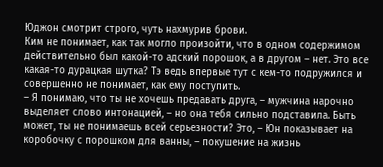Юджон смотрит строго, чуть нахмурив брови.
Ким не понимает, как так могло произойти, что в одном содержимом действительно был какой-то адский порошок, а в другом – нет. Это все какая-то дурацкая шутка? Тэ ведь впервые тут с кем-то подружился и совершенно не понимает, как ему поступить.
– Я понимаю, что ты не хочешь предавать друга, – мужчина нарочно выделяет слово интонацией, – но она тебя сильно подставила. Быть может, ты не понимаешь всей серьезности? Это, – Юн показывает на коробочку с порошком для ванны, – покушение на жизнь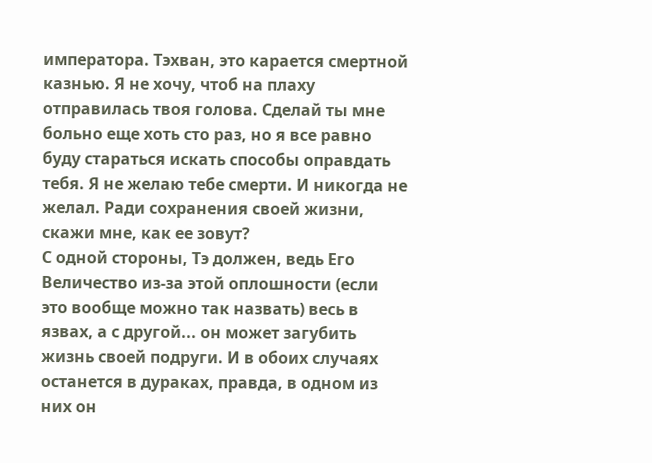императора. Тэхван, это карается смертной казнью. Я не хочу, чтоб на плаху отправилась твоя голова. Сделай ты мне больно еще хоть сто раз, но я все равно буду стараться искать способы оправдать тебя. Я не желаю тебе смерти. И никогда не желал. Ради сохранения своей жизни, скажи мне, как ее зовут?
С одной стороны, Тэ должен, ведь Его Величество из-за этой оплошности (если это вообще можно так назвать) весь в язвах, а с другой... он может загубить жизнь своей подруги. И в обоих случаях останется в дураках, правда, в одном из них он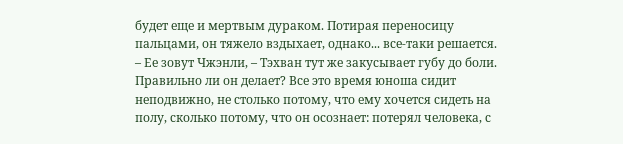будет еще и мертвым дураком. Потирая переносицу пальцами, он тяжело вздыхает, однако... все-таки решается.
– Ее зовут Чжэнли, – Тэхван тут же закусывает губу до боли.
Правильно ли он делает? Все это время юноша сидит неподвижно, не столько потому, что ему хочется сидеть на полу, сколько потому, что он осознает: потерял человека, с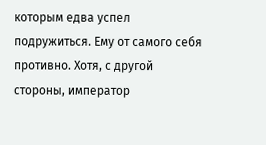которым едва успел подружиться. Ему от самого себя противно. Хотя, с другой стороны, император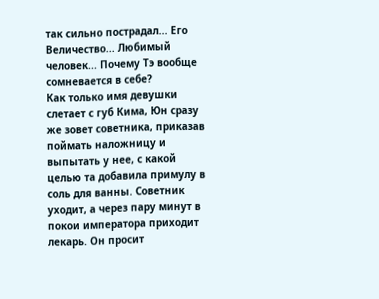так сильно пострадал... Его Величество... Любимый человек... Почему Тэ вообще сомневается в себе?
Как только имя девушки слетает с губ Кима, Юн сразу же зовет советника, приказав поймать наложницу и выпытать у нее, с какой целью та добавила примулу в соль для ванны. Советник уходит, а через пару минут в покои императора приходит лекарь. Он просит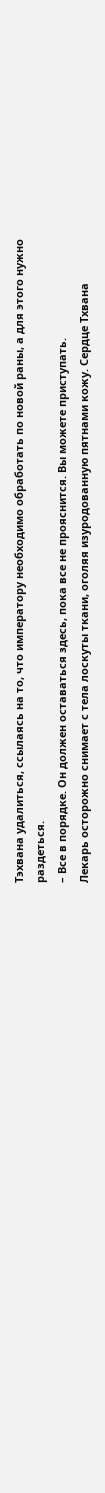Тэхвана удалиться, ссылаясь на то, что императору необходимо обработать по новой раны, а для этого нужно раздеться.
– Все в порядке. Он должен оставаться здесь, пока все не прояснится. Вы можете приступать.
Лекарь осторожно снимает с тела лоскуты ткани, оголяя изуродованную пятнами кожу. Сердце Тхвана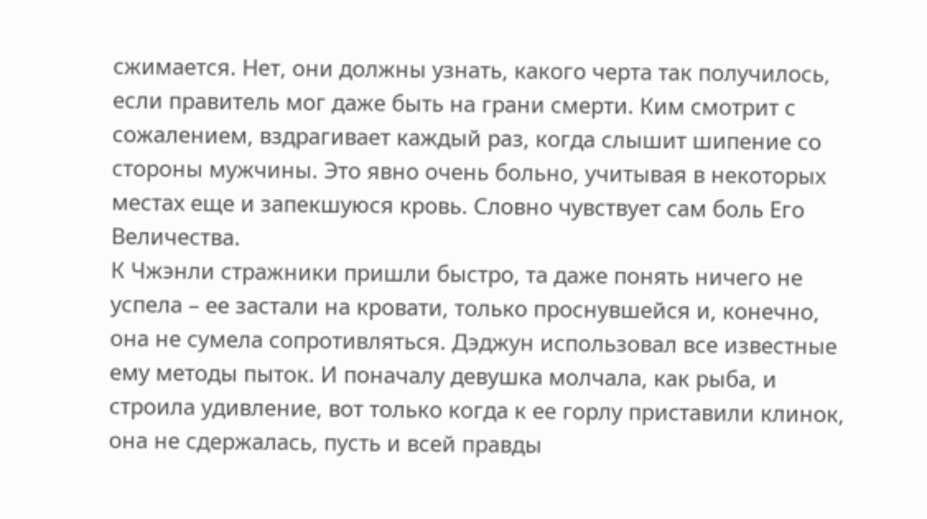сжимается. Нет, они должны узнать, какого черта так получилось, если правитель мог даже быть на грани смерти. Ким смотрит с сожалением, вздрагивает каждый раз, когда слышит шипение со стороны мужчины. Это явно очень больно, учитывая в некоторых местах еще и запекшуюся кровь. Словно чувствует сам боль Его Величества.
К Чжэнли стражники пришли быстро, та даже понять ничего не успела – ее застали на кровати, только проснувшейся и, конечно, она не сумела сопротивляться. Дэджун использовал все известные ему методы пыток. И поначалу девушка молчала, как рыба, и строила удивление, вот только когда к ее горлу приставили клинок, она не сдержалась, пусть и всей правды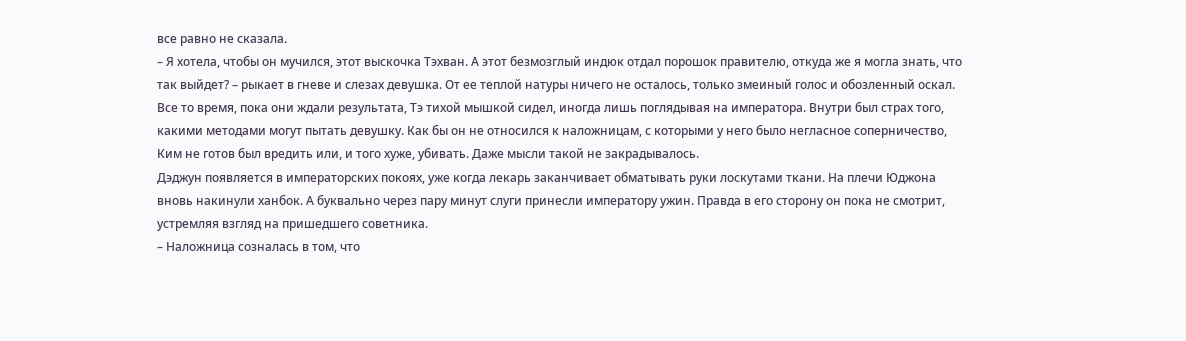все равно не сказала.
– Я хотела, чтобы он мучился, этот выскочка Тэхван. А этот безмозглый индюк отдал порошок правителю, откуда же я могла знать, что так выйдет? – рыкает в гневе и слезах девушка. От ее теплой натуры ничего не осталось, только змеиный голос и обозленный оскал.
Все то время, пока они ждали результата, Тэ тихой мышкой сидел, иногда лишь поглядывая на императора. Внутри был страх того, какими методами могут пытать девушку. Как бы он не относился к наложницам, с которыми у него было негласное соперничество, Ким не готов был вредить или, и того хуже, убивать. Даже мысли такой не закрадывалось.
Дэджун появляется в императорских покоях, уже когда лекарь заканчивает обматывать руки лоскутами ткани. На плечи Юджона вновь накинули ханбок. А буквально через пару минут слуги принесли императору ужин. Правда в его сторону он пока не смотрит, устремляя взгляд на пришедшего советника.
– Наложница созналась в том, что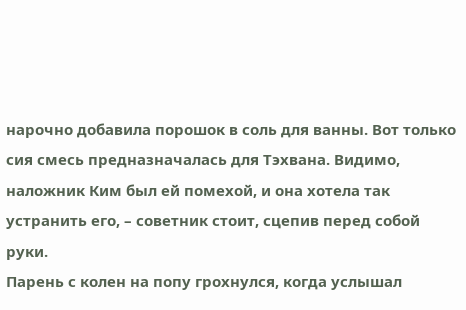нарочно добавила порошок в соль для ванны. Вот только сия смесь предназначалась для Тэхвана. Видимо, наложник Ким был ей помехой, и она хотела так устранить его, – советник стоит, сцепив перед собой руки.
Парень с колен на попу грохнулся, когда услышал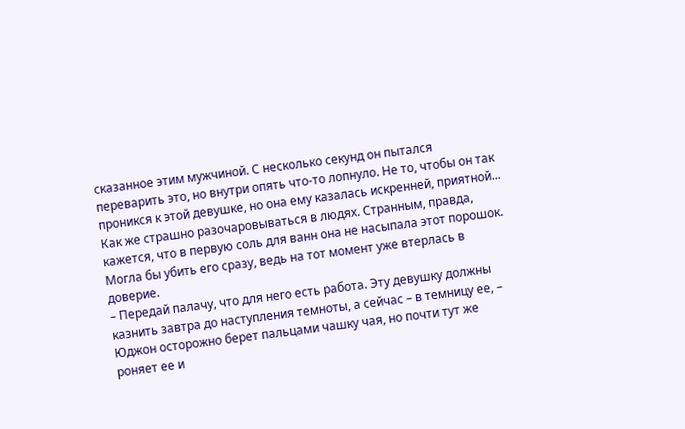сказанное этим мужчиной. С несколько секунд он пытался переварить это, но внутри опять что-то лопнуло. Не то, чтобы он так проникся к этой девушке, но она ему казалась искренней, приятной... Как же страшно разочаровываться в людях. Странным, правда, кажется, что в первую соль для ванн она не насыпала этот порошок. Могла бы убить его сразу, ведь на тот момент уже втерлась в доверие.
– Передай палачу, что для него есть работа. Эту девушку должны казнить завтра до наступления темноты, а сейчас – в темницу ее, – Юджон осторожно берет пальцами чашку чая, но почти тут же роняет ее и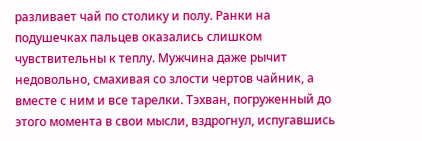разливает чай по столику и полу. Ранки на подушечках пальцев оказались слишком чувствительны к теплу. Мужчина даже рычит недовольно, смахивая со злости чертов чайник, а вместе с ним и все тарелки. Тэхван, погруженный до этого момента в свои мысли, вздрогнул, испугавшись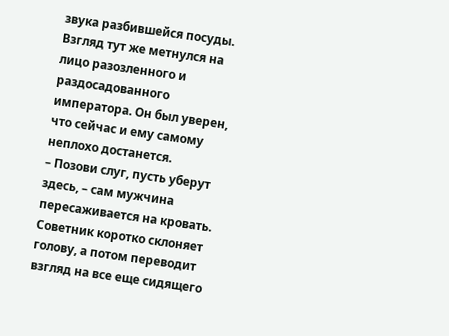звука разбившейся посуды. Взгляд тут же метнулся на лицо разозленного и раздосадованного императора. Он был уверен, что сейчас и ему самому неплохо достанется.
– Позови слуг, пусть уберут здесь, – сам мужчина пересаживается на кровать.
Советник коротко склоняет голову, а потом переводит взгляд на все еще сидящего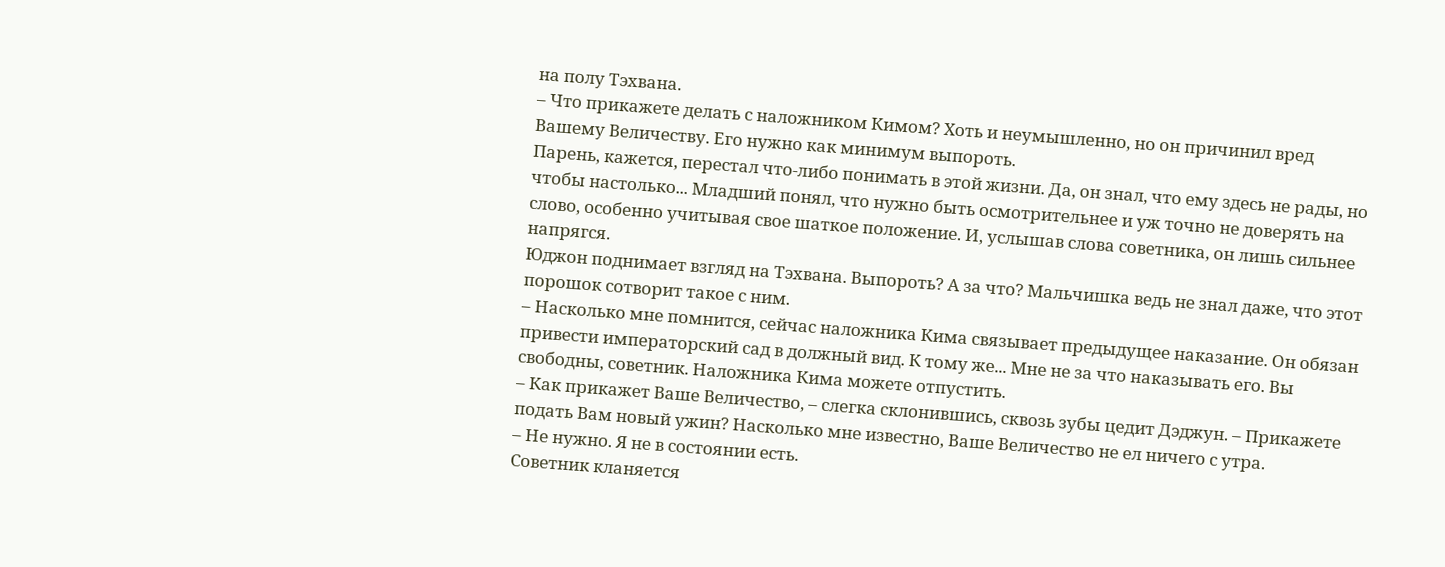на полу Тэхвана.
– Что прикажете делать с наложником Кимом? Хоть и неумышленно, но он причинил вред Вашему Величеству. Его нужно как минимум выпороть.
Парень, кажется, перестал что-либо понимать в этой жизни. Да, он знал, что ему здесь не рады, но чтобы настолько... Младший понял, что нужно быть осмотрительнее и уж точно не доверять на слово, особенно учитывая свое шаткое положение. И, услышав слова советника, он лишь сильнее напрягся.
Юджон поднимает взгляд на Тэхвана. Выпороть? А за что? Мальчишка ведь не знал даже, что этот порошок сотворит такое с ним.
– Насколько мне помнится, сейчас наложника Кима связывает предыдущее наказание. Он обязан привести императорский сад в должный вид. К тому же... Мне не за что наказывать его. Вы свободны, советник. Наложника Кима можете отпустить.
– Как прикажет Ваше Величество, – слегка склонившись, сквозь зубы цедит Дэджун. – Прикажете подать Вам новый ужин? Насколько мне известно, Ваше Величество не ел ничего с утра.
– Не нужно. Я не в состоянии есть.
Советник кланяется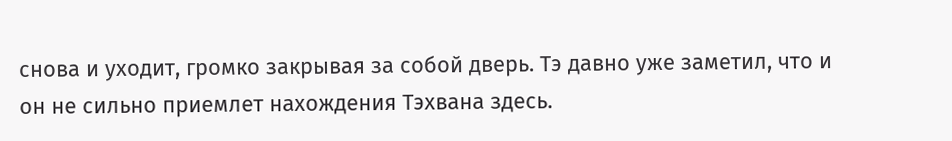снова и уходит, громко закрывая за собой дверь. Тэ давно уже заметил, что и он не сильно приемлет нахождения Тэхвана здесь.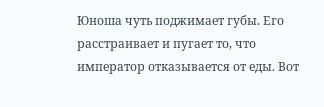Юноша чуть поджимает губы. Его расстраивает и пугает то, что император отказывается от еды. Вот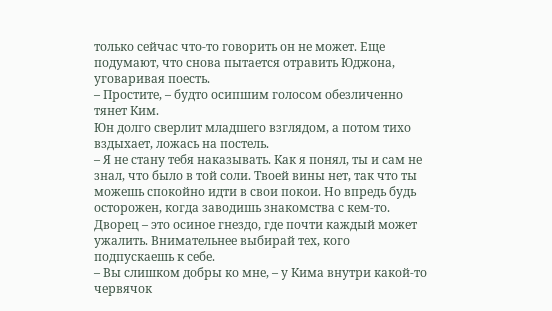только сейчас что-то говорить он не может. Еще подумают, что снова пытается отравить Юджона, уговаривая поесть.
– Простите, – будто осипшим голосом обезличенно тянет Ким.
Юн долго сверлит младшего взглядом, а потом тихо вздыхает, ложась на постель.
– Я не стану тебя наказывать. Как я понял, ты и сам не знал, что было в той соли. Твоей вины нет, так что ты можешь спокойно идти в свои покои. Но впредь будь осторожен, когда заводишь знакомства с кем-то. Дворец – это осиное гнездо, где почти каждый может ужалить. Внимательнее выбирай тех, кого подпускаешь к себе.
– Вы слишком добры ко мне, – у Кима внутри какой-то червячок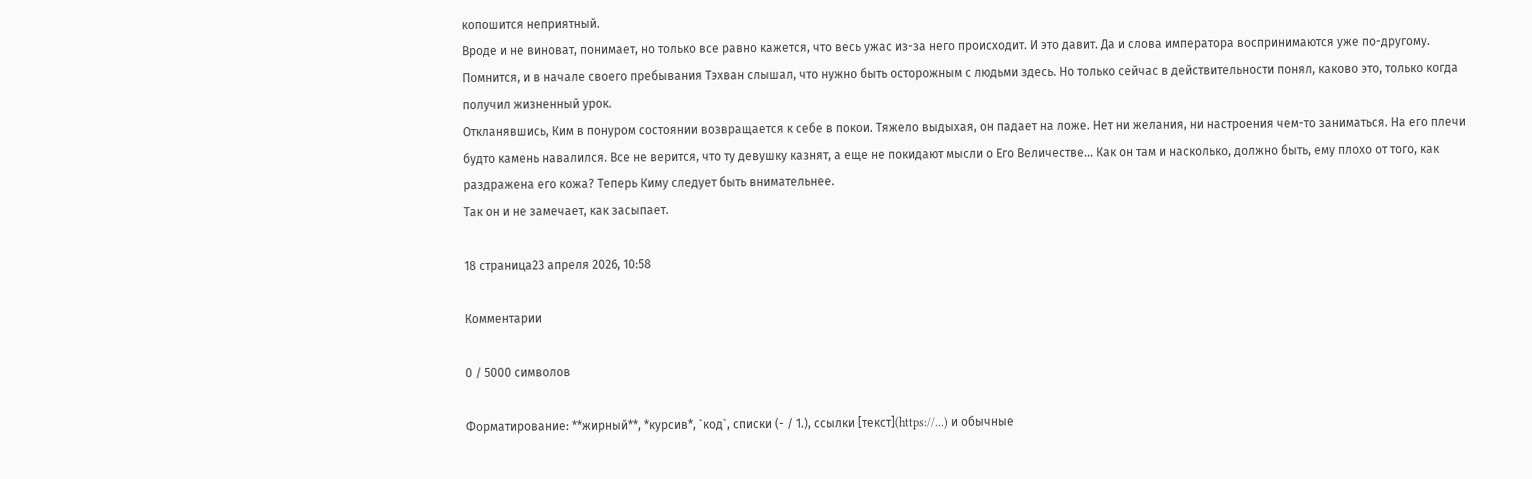копошится неприятный.
Вроде и не виноват, понимает, но только все равно кажется, что весь ужас из-за него происходит. И это давит. Да и слова императора воспринимаются уже по-другому. Помнится, и в начале своего пребывания Тэхван слышал, что нужно быть осторожным с людьми здесь. Но только сейчас в действительности понял, каково это, только когда получил жизненный урок.
Откланявшись, Ким в понуром состоянии возвращается к себе в покои. Тяжело выдыхая, он падает на ложе. Нет ни желания, ни настроения чем-то заниматься. На его плечи будто камень навалился. Все не верится, что ту девушку казнят, а еще не покидают мысли о Его Величестве... Как он там и насколько, должно быть, ему плохо от того, как раздражена его кожа? Теперь Киму следует быть внимательнее.
Так он и не замечает, как засыпает.

18 страница23 апреля 2026, 10:58

Комментарии

0 / 5000 символов

Форматирование: **жирный**, *курсив*, `код`, списки (- / 1.), ссылки [текст](https://…) и обычные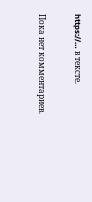https://… в тексте.

Пока нет комментариев.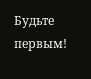Будьте первым!